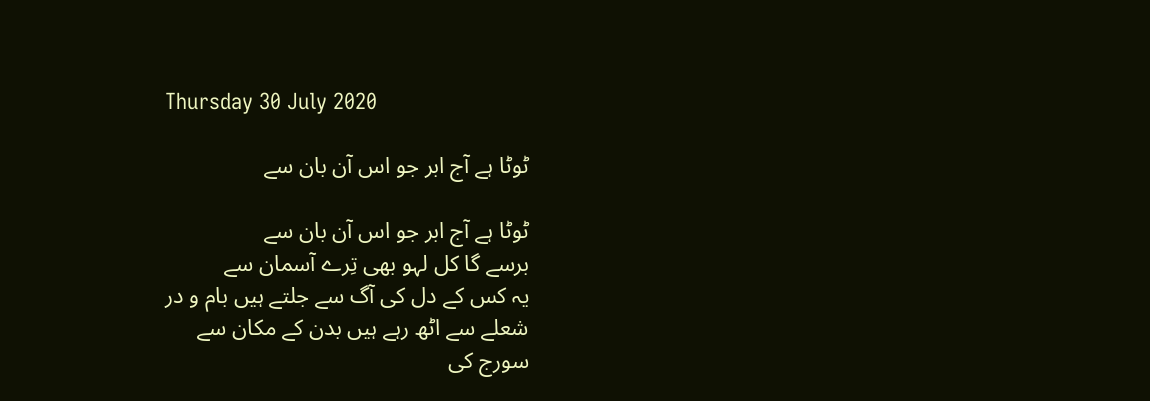Thursday 30 July 2020

ٹوٹا ہے آج ابر جو اس آن بان سے

ٹوٹا ہے آج ابر جو اس آن بان سے
برسے گا کل لہو بھی تِرے آسمان سے
یہ کس کے دل کی آگ سے جلتے ہیں بام و در
شعلے سے اٹھ رہے ہیں بدن کے مکان سے
سورج کی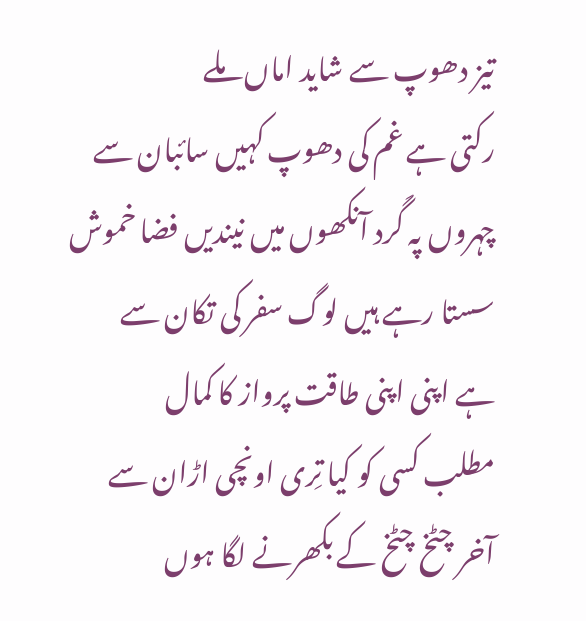تیز دھوپ سے شاید اماں ملے
رکتی ہے غم کی دھوپ کہیں سائبان سے
چہروں پہ گَرد آنکھوں میں نیندیں فضا خموش
سستا رہے ہیں لوگ سفر کی تکان سے
ہے اپنی اپنی طاقت پرواز کا کمال
مطلب کسی کو کیا تِری اونچی اڑان سے
آخر چٹخ چٹخ کے بکھرنے لگا ہوں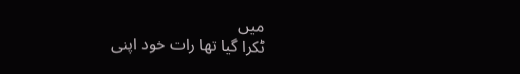میں
ٹکرا گیا تھا رات خود اپنی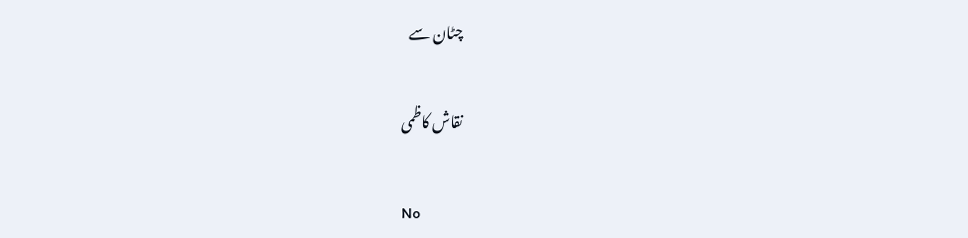چٹان سے

نقاش کاظمی

No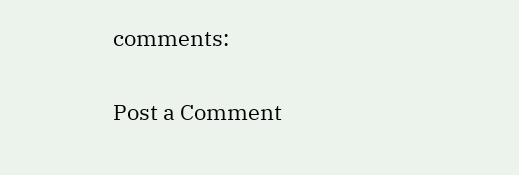comments:

Post a Comment